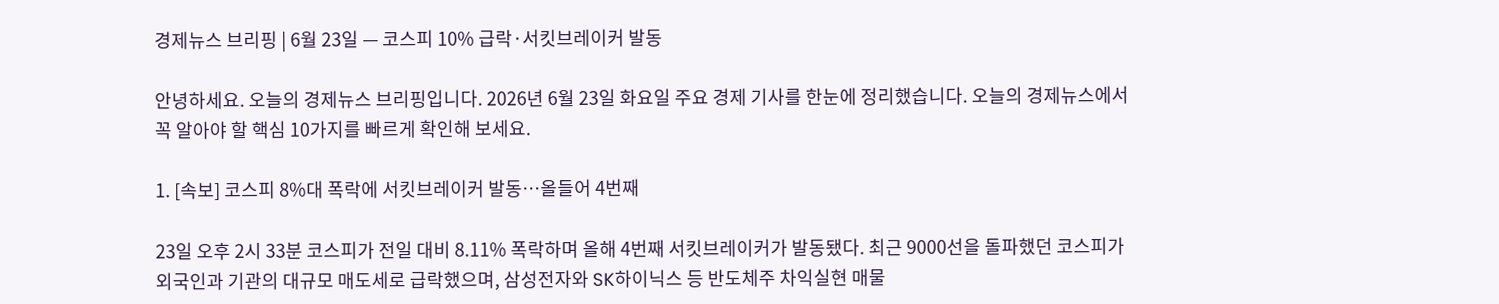경제뉴스 브리핑 | 6월 23일 — 코스피 10% 급락·서킷브레이커 발동

안녕하세요. 오늘의 경제뉴스 브리핑입니다. 2026년 6월 23일 화요일 주요 경제 기사를 한눈에 정리했습니다. 오늘의 경제뉴스에서 꼭 알아야 할 핵심 10가지를 빠르게 확인해 보세요.

1. [속보] 코스피 8%대 폭락에 서킷브레이커 발동…올들어 4번째

23일 오후 2시 33분 코스피가 전일 대비 8.11% 폭락하며 올해 4번째 서킷브레이커가 발동됐다. 최근 9000선을 돌파했던 코스피가 외국인과 기관의 대규모 매도세로 급락했으며, 삼성전자와 SK하이닉스 등 반도체주 차익실현 매물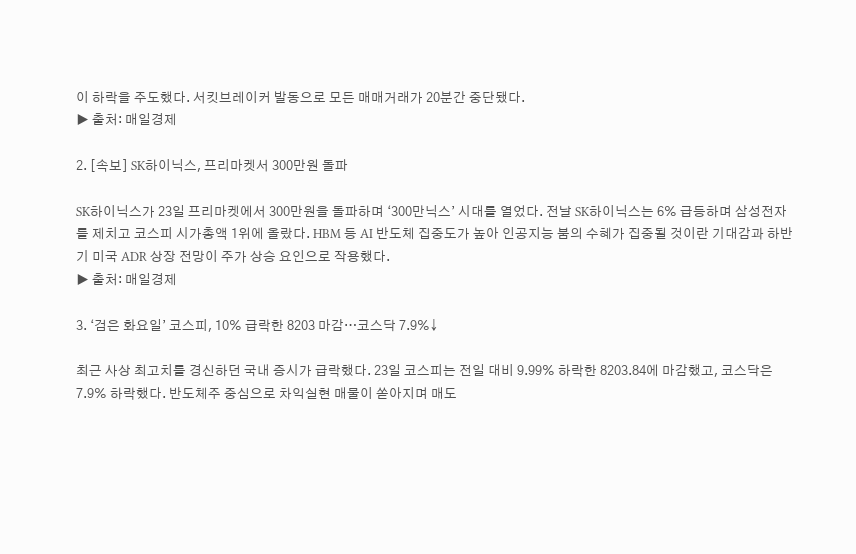이 하락을 주도했다. 서킷브레이커 발동으로 모든 매매거래가 20분간 중단됐다.
▶ 출처: 매일경제

2. [속보] SK하이닉스, 프리마켓서 300만원 돌파

SK하이닉스가 23일 프리마켓에서 300만원을 돌파하며 ‘300만닉스’ 시대를 열었다. 전날 SK하이닉스는 6% 급등하며 삼성전자를 제치고 코스피 시가총액 1위에 올랐다. HBM 등 AI 반도체 집중도가 높아 인공지능 붐의 수혜가 집중될 것이란 기대감과 하반기 미국 ADR 상장 전망이 주가 상승 요인으로 작용했다.
▶ 출처: 매일경제

3. ‘검은 화요일’ 코스피, 10% 급락한 8203 마감…코스닥 7.9%↓

최근 사상 최고치를 경신하던 국내 증시가 급락했다. 23일 코스피는 전일 대비 9.99% 하락한 8203.84에 마감했고, 코스닥은 7.9% 하락했다. 반도체주 중심으로 차익실현 매물이 쏟아지며 매도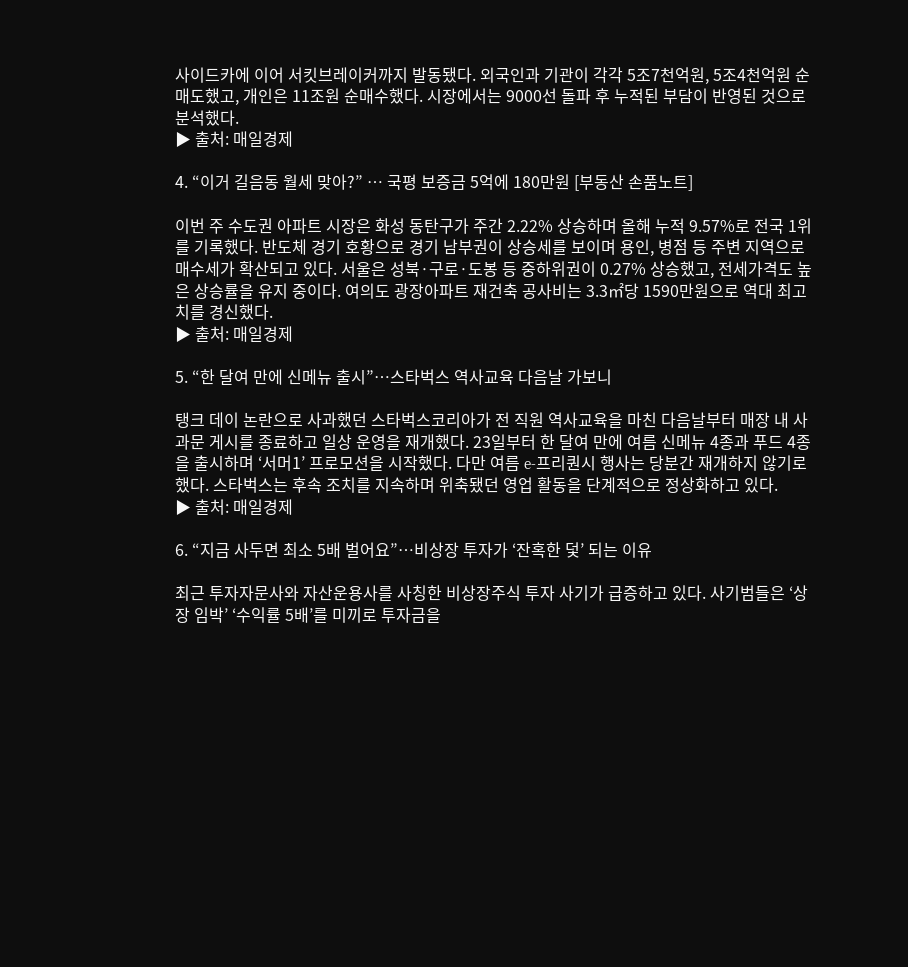사이드카에 이어 서킷브레이커까지 발동됐다. 외국인과 기관이 각각 5조7천억원, 5조4천억원 순매도했고, 개인은 11조원 순매수했다. 시장에서는 9000선 돌파 후 누적된 부담이 반영된 것으로 분석했다.
▶ 출처: 매일경제

4. “이거 길음동 월세 맞아?” … 국평 보증금 5억에 180만원 [부동산 손품노트]

이번 주 수도권 아파트 시장은 화성 동탄구가 주간 2.22% 상승하며 올해 누적 9.57%로 전국 1위를 기록했다. 반도체 경기 호황으로 경기 남부권이 상승세를 보이며 용인, 병점 등 주변 지역으로 매수세가 확산되고 있다. 서울은 성북·구로·도봉 등 중하위권이 0.27% 상승했고, 전세가격도 높은 상승률을 유지 중이다. 여의도 광장아파트 재건축 공사비는 3.3㎡당 1590만원으로 역대 최고치를 경신했다.
▶ 출처: 매일경제

5. “한 달여 만에 신메뉴 출시”…스타벅스 역사교육 다음날 가보니

탱크 데이 논란으로 사과했던 스타벅스코리아가 전 직원 역사교육을 마친 다음날부터 매장 내 사과문 게시를 종료하고 일상 운영을 재개했다. 23일부터 한 달여 만에 여름 신메뉴 4종과 푸드 4종을 출시하며 ‘서머1’ 프로모션을 시작했다. 다만 여름 e-프리퀀시 행사는 당분간 재개하지 않기로 했다. 스타벅스는 후속 조치를 지속하며 위축됐던 영업 활동을 단계적으로 정상화하고 있다.
▶ 출처: 매일경제

6. “지금 사두면 최소 5배 벌어요”…비상장 투자가 ‘잔혹한 덫’ 되는 이유

최근 투자자문사와 자산운용사를 사칭한 비상장주식 투자 사기가 급증하고 있다. 사기범들은 ‘상장 임박’ ‘수익률 5배’를 미끼로 투자금을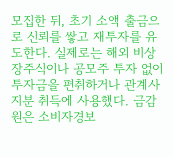모집한 뒤, 초기 소액 출금으로 신뢰를 쌓고 재투자를 유도한다. 실제로는 해외 비상장주식이나 공모주 투자 없이 투자금을 편취하거나 관계사 지분 취득에 사용했다. 금감원은 소비자경보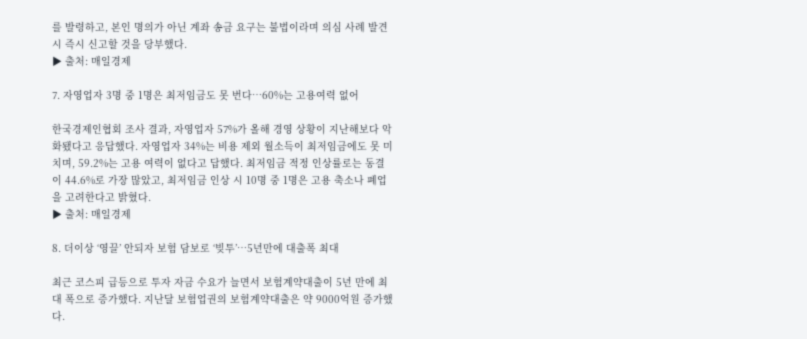를 발령하고, 본인 명의가 아닌 계좌 송금 요구는 불법이라며 의심 사례 발견 시 즉시 신고할 것을 당부했다.
▶ 출처: 매일경제

7. 자영업자 3명 중 1명은 최저임금도 못 번다…60%는 고용여력 없어

한국경제인협회 조사 결과, 자영업자 57%가 올해 경영 상황이 지난해보다 악화됐다고 응답했다. 자영업자 34%는 비용 제외 월소득이 최저임금에도 못 미치며, 59.2%는 고용 여력이 없다고 답했다. 최저임금 적정 인상률로는 동결이 44.6%로 가장 많았고, 최저임금 인상 시 10명 중 1명은 고용 축소나 폐업을 고려한다고 밝혔다.
▶ 출처: 매일경제

8. 더이상 ‘영끌’ 안되자 보험 담보로 ‘빚투’…5년만에 대출폭 최대

최근 코스피 급등으로 투자 자금 수요가 늘면서 보험계약대출이 5년 만에 최대 폭으로 증가했다. 지난달 보험업권의 보험계약대출은 약 9000억원 증가했다.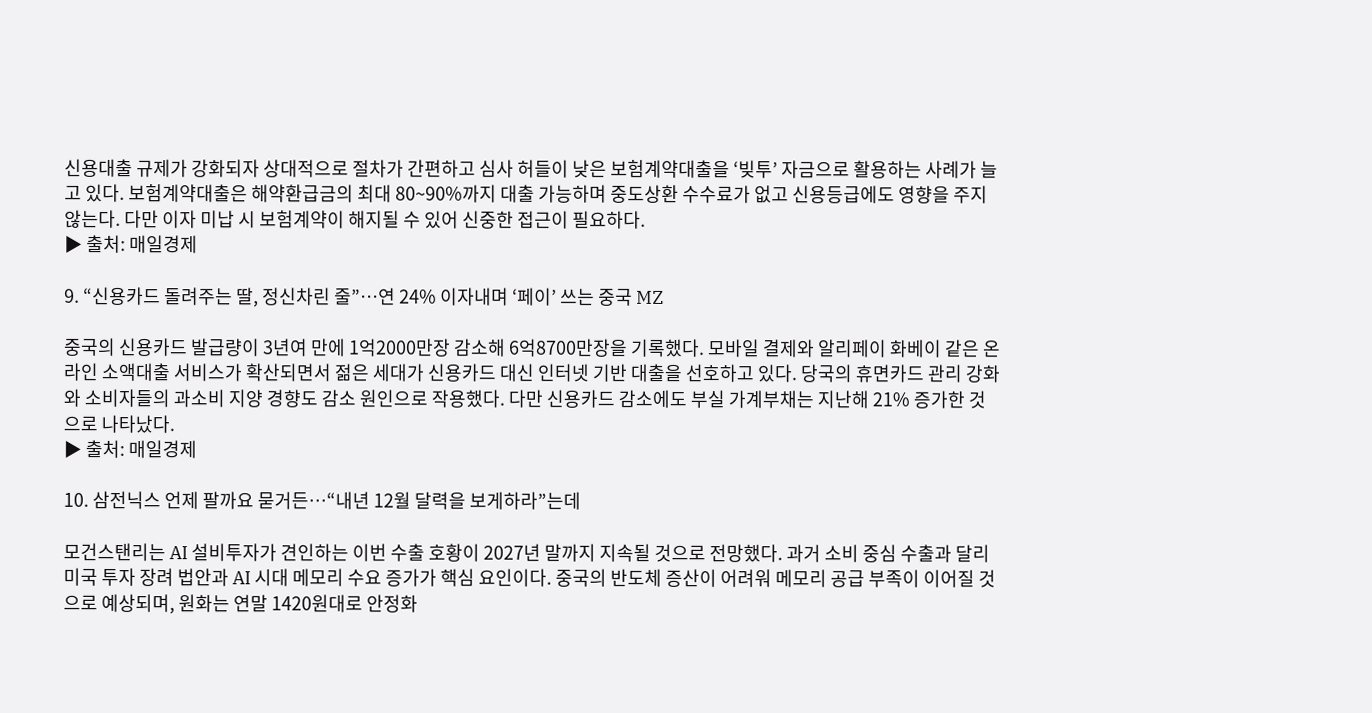신용대출 규제가 강화되자 상대적으로 절차가 간편하고 심사 허들이 낮은 보험계약대출을 ‘빚투’ 자금으로 활용하는 사례가 늘고 있다. 보험계약대출은 해약환급금의 최대 80~90%까지 대출 가능하며 중도상환 수수료가 없고 신용등급에도 영향을 주지 않는다. 다만 이자 미납 시 보험계약이 해지될 수 있어 신중한 접근이 필요하다.
▶ 출처: 매일경제

9. “신용카드 돌려주는 딸, 정신차린 줄”…연 24% 이자내며 ‘페이’ 쓰는 중국 MZ

중국의 신용카드 발급량이 3년여 만에 1억2000만장 감소해 6억8700만장을 기록했다. 모바일 결제와 알리페이 화베이 같은 온라인 소액대출 서비스가 확산되면서 젊은 세대가 신용카드 대신 인터넷 기반 대출을 선호하고 있다. 당국의 휴면카드 관리 강화와 소비자들의 과소비 지양 경향도 감소 원인으로 작용했다. 다만 신용카드 감소에도 부실 가계부채는 지난해 21% 증가한 것으로 나타났다.
▶ 출처: 매일경제

10. 삼전닉스 언제 팔까요 묻거든…“내년 12월 달력을 보게하라”는데

모건스탠리는 AI 설비투자가 견인하는 이번 수출 호황이 2027년 말까지 지속될 것으로 전망했다. 과거 소비 중심 수출과 달리 미국 투자 장려 법안과 AI 시대 메모리 수요 증가가 핵심 요인이다. 중국의 반도체 증산이 어려워 메모리 공급 부족이 이어질 것으로 예상되며, 원화는 연말 1420원대로 안정화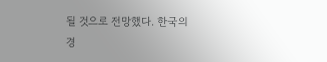될 것으로 전망했다. 한국의 경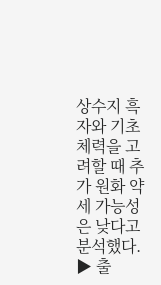상수지 흑자와 기초체력을 고려할 때 추가 원화 약세 가능성은 낮다고 분석했다.
▶ 출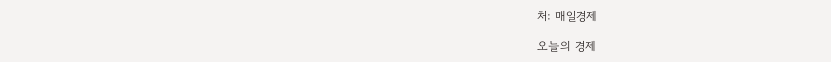처: 매일경제

오늘의 경제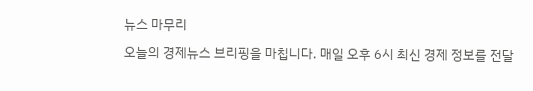뉴스 마무리

오늘의 경제뉴스 브리핑을 마칩니다. 매일 오후 6시 최신 경제 정보를 전달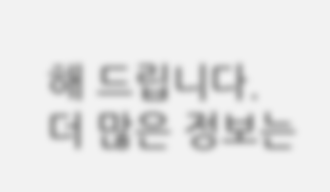해 드립니다. 더 많은 정보는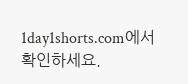1day1shorts.com에서 확인하세요.